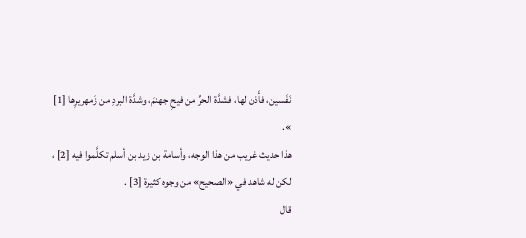نَفَسين، فأَذن لها، فشدَّة الحرِّ من فيحِ جهنمَ، وشدَّة البردِ من زَمهريرِها [1] ».
هذا حديث غريب من هذا الوجه، وأسامة بن زيد بن أسلم تكلَّموا فيه [2] ، لكن له شاهد في «الصحيح» من وجوه كثيرة [3] .
قال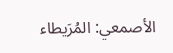الأصمعي: المُرَيطاء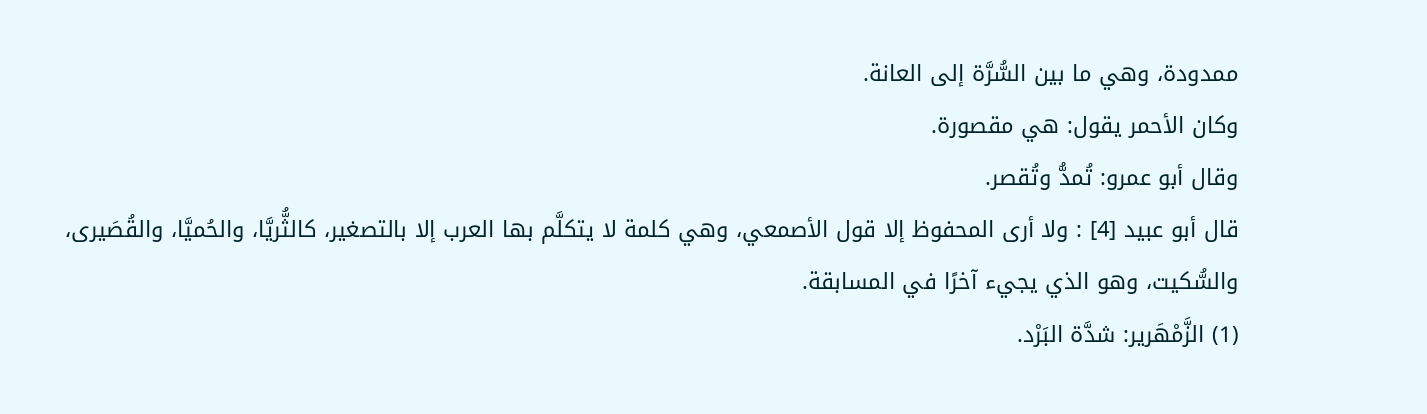ممدودة، وهي ما بين السُّرَّة إلى العانة.
وكان الأحمر يقول: هي مقصورة.
وقال أبو عمرو: تُمدُّ وتُقصر.
قال أبو عبيد [4] : ولا أرى المحفوظ إلا قول الأصمعي، وهي كلمة لا يتكلَّم بها العرب إلا بالتصغير، كالثُّريَّا، والحُميَّا، والقُصَيرى، والسُّكيت، وهو الذي يجيء آخرًا في المسابقة.
(1) الزَّمْهَرير: شدَّة البَرْد.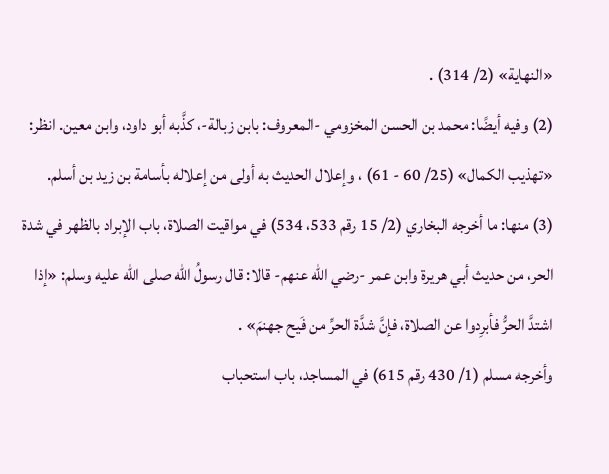«النهاية» (2/ 314) .
(2) وفيه أيضًا: محمد بن الحسن المخزومي -المعروف: بابن زبالة-، كذَّبه أبو داود، وابن معين. انظر: «تهذيب الكمال» (25/ 60 - 61) ، وإعلال الحديث به أولى من إعلاله بأسامة بن زيد بن أسلم.
(3) منها: ما أخرجه البخاري (2/ 15 رقم 533، 534) في مواقيت الصلاة، باب الإبراد بالظهر في شدة الحر، من حديث أبي هريرة وابن عمر -رضي الله عنهم- قالا: قال رسولُ الله صلى الله عليه وسلم: «إذا اشتدَّ الحرُّ فأبرِدوا عن الصلاة، فإنَّ شدَّة الحرِّ من فَيح جهنمَ» .
وأخرجه مسلم (1/ 430 رقم 615) في المساجد، باب استحباب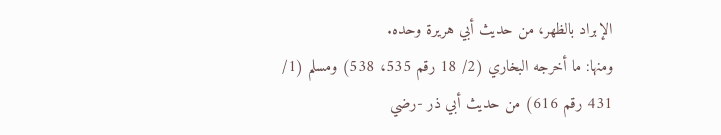الإبراد بالظهر، من حديث أبي هريرة وحده.
ومنها: ما أخرجه البخاري (2/ 18 رقم 535، 538) ومسلم (1/ 431 رقم 616) من حديث أبي ذر -رضي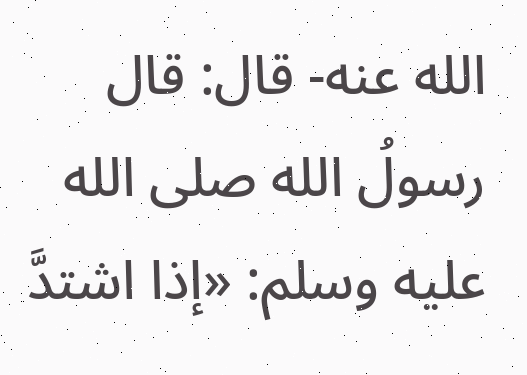الله عنه- قال: قال رسولُ الله صلى الله عليه وسلم: «إذا اشتدَّ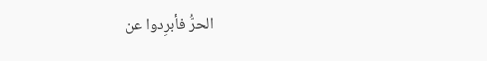الحرُّ فأبرِدوا عن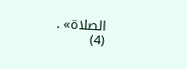الصلاة» .
(4)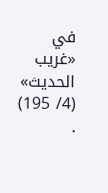في «غريب الحديث» (4/ 195) .